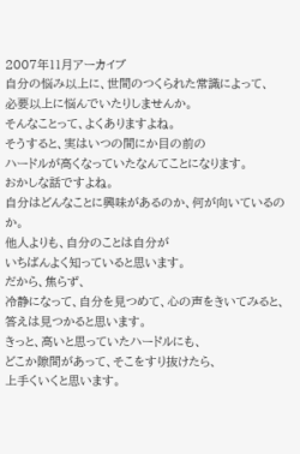2007年11月アーカイブ
自分の悩み以上に、世間のつくられた常識によって、
必要以上に悩んでいたりしませんか。
そんなことって、よくありますよね。
そうすると、実はいつの間にか目の前の
ハードルが高くなっていたなんてことになります。
おかしな話ですよね。
自分はどんなことに興味があるのか、何が向いているのか。
他人よりも、自分のことは自分が
いちばんよく知っていると思います。
だから、焦らず、
冷静になって、自分を見つめて、心の声をきいてみると、
答えは見つかると思います。
きっと、高いと思っていたハードルにも、
どこか隙間があって、そこをすり抜けたら、
上手くいくと思います。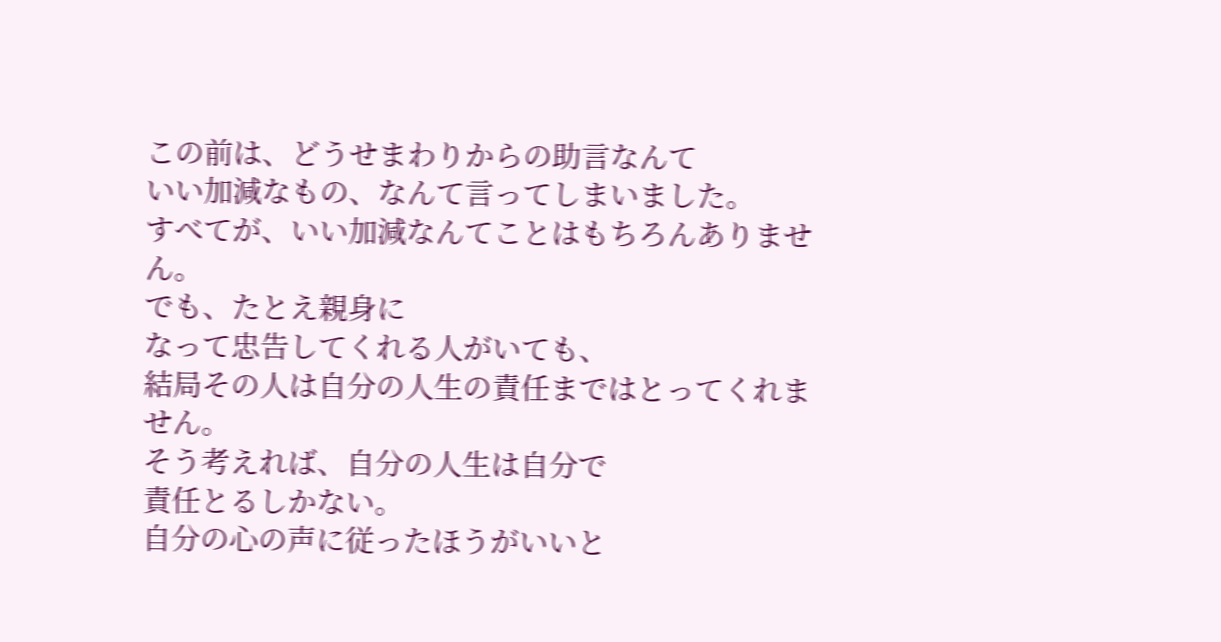この前は、どうせまわりからの助言なんて
いい加減なもの、なんて言ってしまいました。
すべてが、いい加減なんてことはもちろんありません。
でも、たとえ親身に
なって忠告してくれる人がいても、
結局その人は自分の人生の責任まではとってくれません。
そう考えれば、自分の人生は自分で
責任とるしかない。
自分の心の声に従ったほうがいいと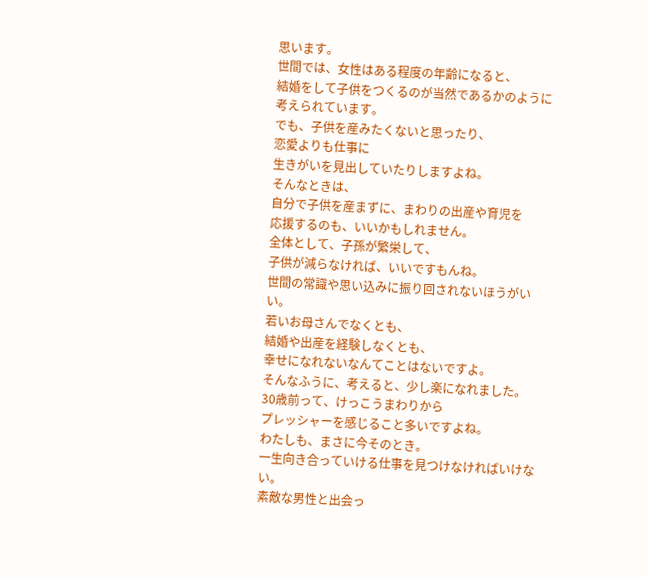思います。
世間では、女性はある程度の年齢になると、
結婚をして子供をつくるのが当然であるかのように
考えられています。
でも、子供を産みたくないと思ったり、
恋愛よりも仕事に
生きがいを見出していたりしますよね。
そんなときは、
自分で子供を産まずに、まわりの出産や育児を
応援するのも、いいかもしれません。
全体として、子孫が繁栄して、
子供が減らなければ、いいですもんね。
世間の常識や思い込みに振り回されないほうがいい。
若いお母さんでなくとも、
結婚や出産を経験しなくとも、
幸せになれないなんてことはないですよ。
そんなふうに、考えると、少し楽になれました。
30歳前って、けっこうまわりから
プレッシャーを感じること多いですよね。
わたしも、まさに今そのとき。
一生向き合っていける仕事を見つけなければいけない。
素敵な男性と出会っ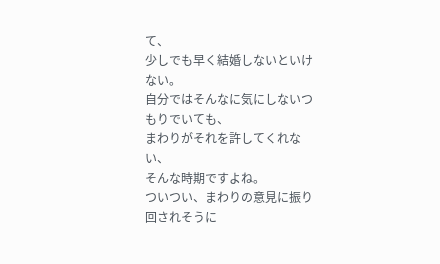て、
少しでも早く結婚しないといけない。
自分ではそんなに気にしないつもりでいても、
まわりがそれを許してくれない、
そんな時期ですよね。
ついつい、まわりの意見に振り回されそうに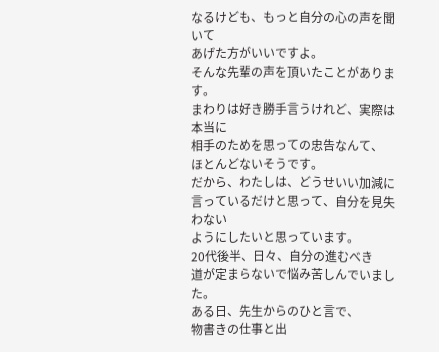なるけども、もっと自分の心の声を聞いて
あげた方がいいですよ。
そんな先輩の声を頂いたことがあります。
まわりは好き勝手言うけれど、実際は本当に
相手のためを思っての忠告なんて、
ほとんどないそうです。
だから、わたしは、どうせいい加減に
言っているだけと思って、自分を見失わない
ようにしたいと思っています。
20代後半、日々、自分の進むべき
道が定まらないで悩み苦しんでいました。
ある日、先生からのひと言で、
物書きの仕事と出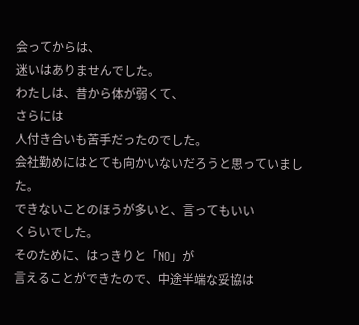会ってからは、
迷いはありませんでした。
わたしは、昔から体が弱くて、
さらには
人付き合いも苦手だったのでした。
会社勤めにはとても向かいないだろうと思っていました。
できないことのほうが多いと、言ってもいい
くらいでした。
そのために、はっきりと「NO」が
言えることができたので、中途半端な妥協は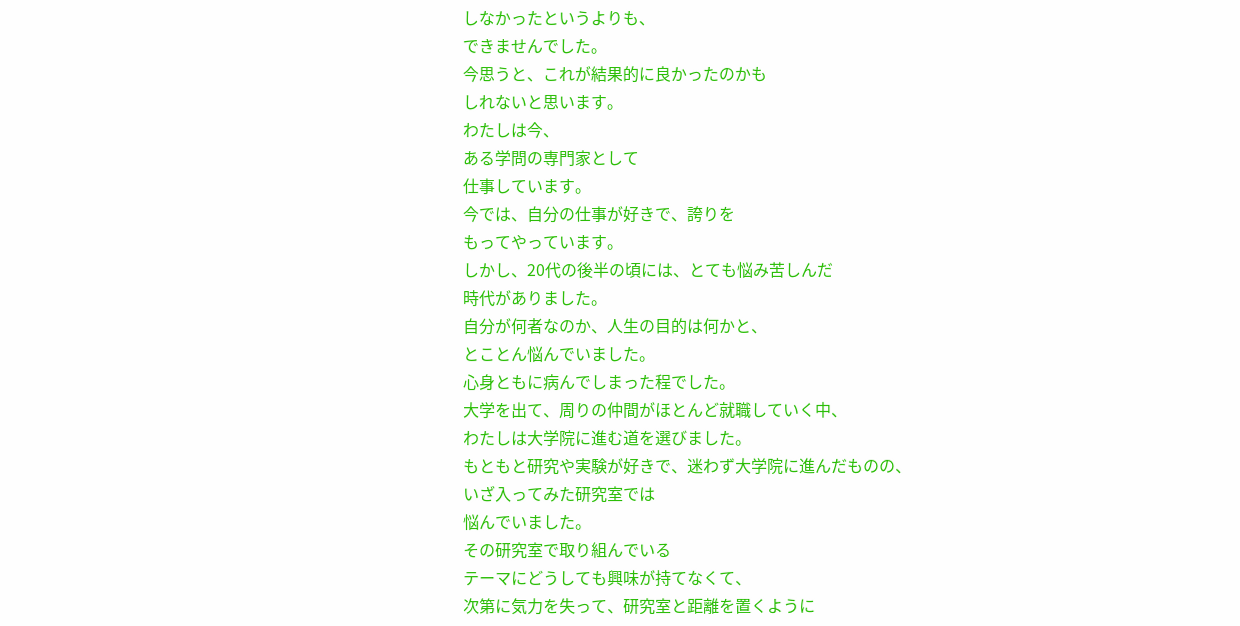しなかったというよりも、
できませんでした。
今思うと、これが結果的に良かったのかも
しれないと思います。
わたしは今、
ある学問の専門家として
仕事しています。
今では、自分の仕事が好きで、誇りを
もってやっています。
しかし、20代の後半の頃には、とても悩み苦しんだ
時代がありました。
自分が何者なのか、人生の目的は何かと、
とことん悩んでいました。
心身ともに病んでしまった程でした。
大学を出て、周りの仲間がほとんど就職していく中、
わたしは大学院に進む道を選びました。
もともと研究や実験が好きで、迷わず大学院に進んだものの、
いざ入ってみた研究室では
悩んでいました。
その研究室で取り組んでいる
テーマにどうしても興味が持てなくて、
次第に気力を失って、研究室と距離を置くように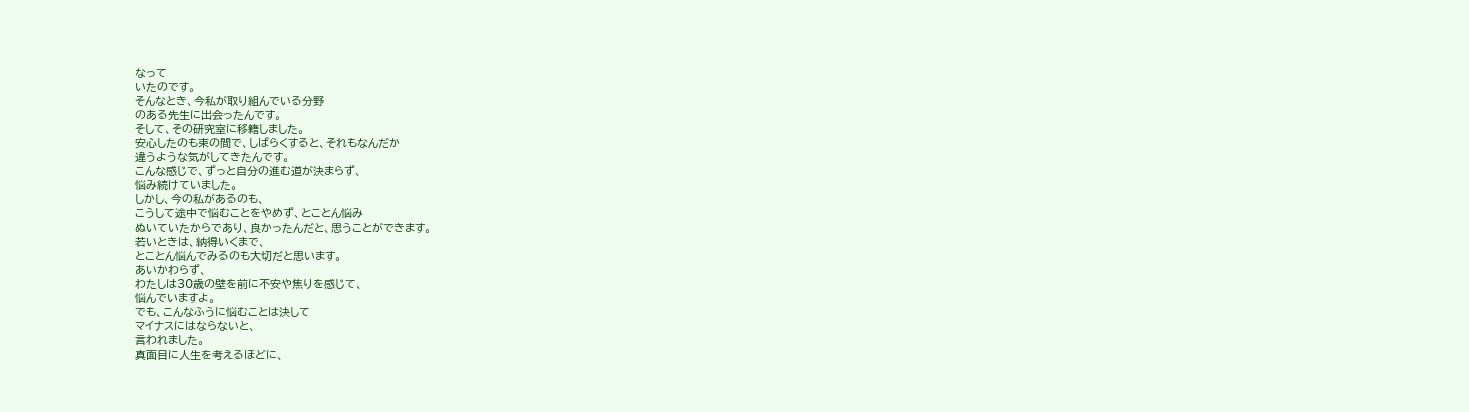なって
いたのです。
そんなとき、今私が取り組んでいる分野
のある先生に出会ったんです。
そして、その研究室に移籍しました。
安心したのも束の間で、しばらくすると、それもなんだか
違うような気がしてきたんです。
こんな感じで、ずっと自分の進む道が決まらず、
悩み続けていました。
しかし、今の私があるのも、
こうして途中で悩むことをやめず、とことん悩み
ぬいていたからであり、良かったんだと、思うことができます。
若いときは、納得いくまで、
とことん悩んでみるのも大切だと思います。
あいかわらず、
わたしは30歳の壁を前に不安や焦りを感じて、
悩んでいますよ。
でも、こんなふうに悩むことは決して
マイナスにはならないと、
言われました。
真面目に人生を考えるほどに、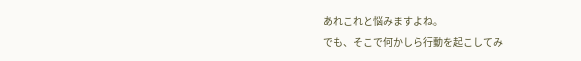あれこれと悩みますよね。
でも、そこで何かしら行動を起こしてみ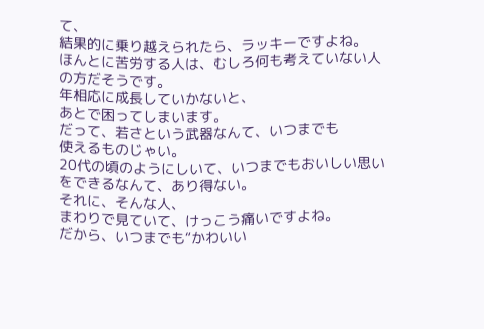て、
結果的に乗り越えられたら、ラッキーですよね。
ほんとに苦労する人は、むしろ何も考えていない人
の方だそうです。
年相応に成長していかないと、
あとで困ってしまいます。
だって、若さという武器なんて、いつまでも
使えるものじゃい。
20代の頃のようにしいて、いつまでもおいしい思い
をできるなんて、あり得ない。
それに、そんな人、
まわりで見ていて、けっこう痛いですよね。
だから、いつまでも“かわいい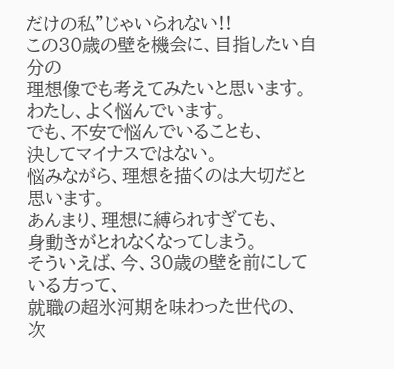だけの私”じゃいられない!!
この30歳の壁を機会に、目指したい自分の
理想像でも考えてみたいと思います。
わたし、よく悩んでいます。
でも、不安で悩んでいることも、
決してマイナスではない。
悩みながら、理想を描くのは大切だと思います。
あんまり、理想に縛られすぎても、
身動きがとれなくなってしまう。
そういえば、今、30歳の壁を前にしている方って、
就職の超氷河期を味わった世代の、
次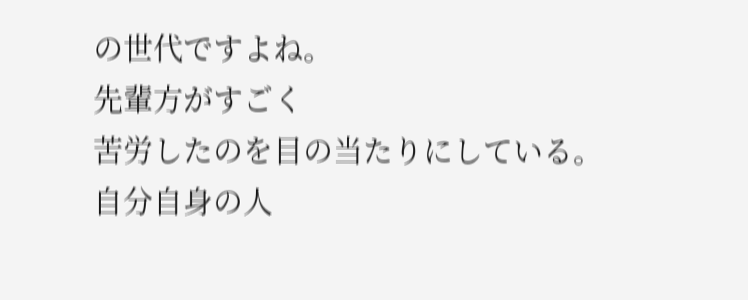の世代ですよね。
先輩方がすごく
苦労したのを目の当たりにしている。
自分自身の人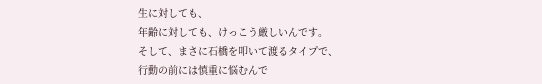生に対しても、
年齢に対しても、けっこう厳しいんです。
そして、まさに石橋を叩いて渡るタイプで、
行動の前には慎重に悩むんで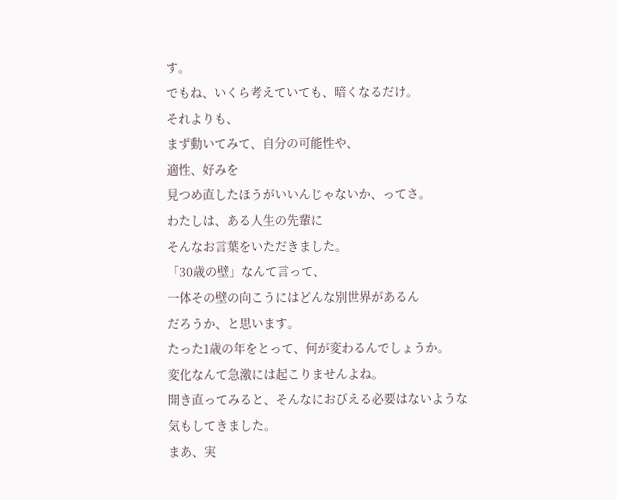す。
でもね、いくら考えていても、暗くなるだけ。
それよりも、
まず動いてみて、自分の可能性や、
適性、好みを
見つめ直したほうがいいんじゃないか、ってさ。
わたしは、ある人生の先輩に
そんなお言葉をいただきました。
「30歳の壁」なんて言って、
一体その壁の向こうにはどんな別世界があるん
だろうか、と思います。
たった1歳の年をとって、何が変わるんでしょうか。
変化なんて急激には起こりませんよね。
開き直ってみると、そんなにおびえる必要はないような
気もしてきました。
まあ、実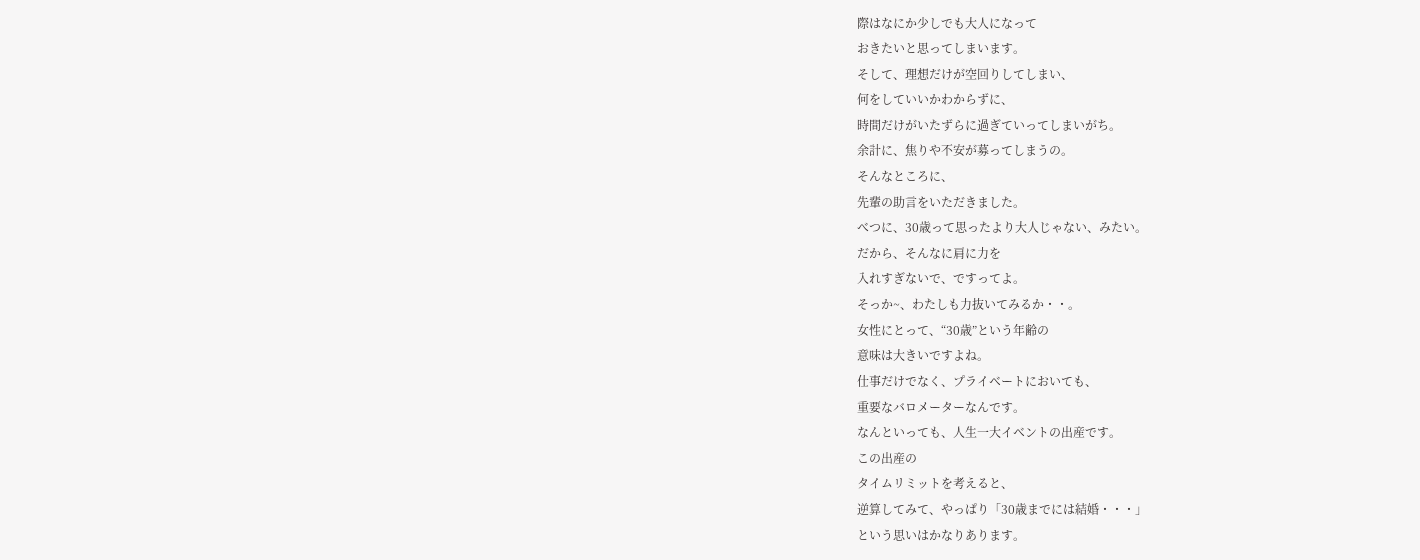際はなにか少しでも大人になって
おきたいと思ってしまいます。
そして、理想だけが空回りしてしまい、
何をしていいかわからずに、
時間だけがいたずらに過ぎていってしまいがち。
余計に、焦りや不安が募ってしまうの。
そんなところに、
先輩の助言をいただきました。
べつに、30歳って思ったより大人じゃない、みたい。
だから、そんなに肩に力を
入れすぎないで、ですってよ。
そっか~、わたしも力抜いてみるか・・。
女性にとって、“30歳”という年齢の
意味は大きいですよね。
仕事だけでなく、プライベートにおいても、
重要なバロメーターなんです。
なんといっても、人生一大イベントの出産です。
この出産の
タイムリミットを考えると、
逆算してみて、やっぱり「30歳までには結婚・・・」
という思いはかなりあります。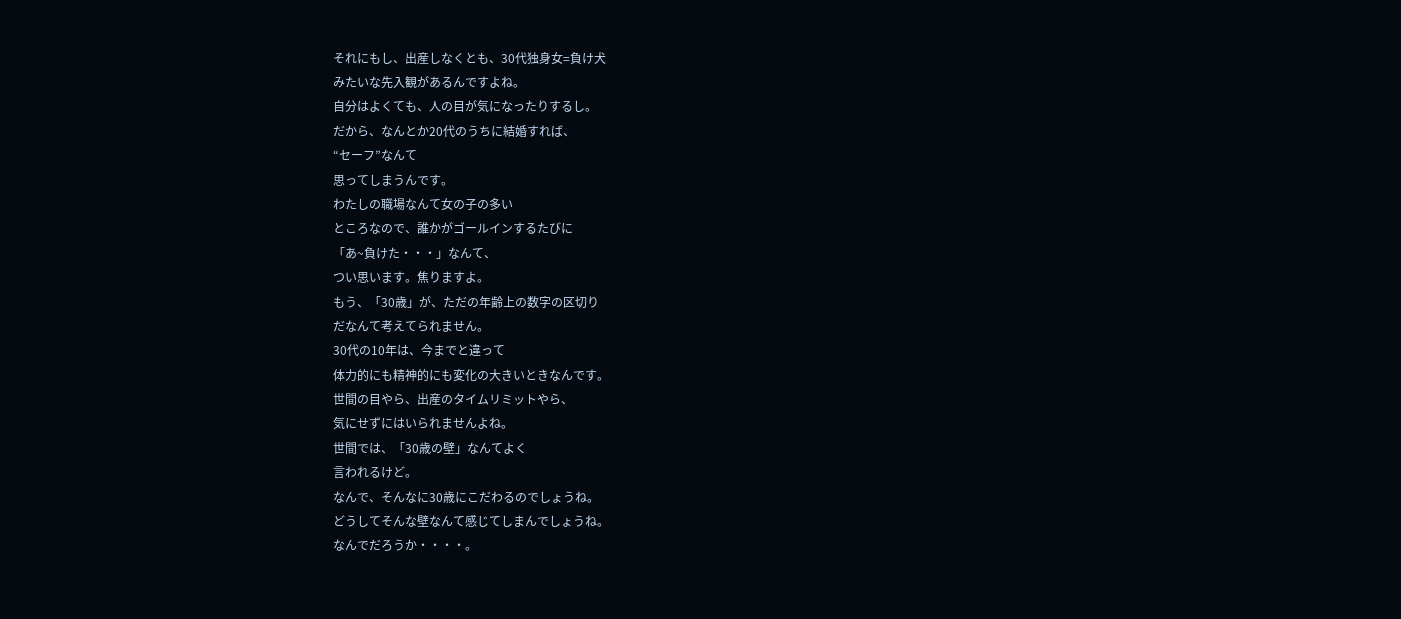それにもし、出産しなくとも、30代独身女=負け犬
みたいな先入観があるんですよね。
自分はよくても、人の目が気になったりするし。
だから、なんとか20代のうちに結婚すれば、
“セーフ”なんて
思ってしまうんです。
わたしの職場なんて女の子の多い
ところなので、誰かがゴールインするたびに
「あ~負けた・・・」なんて、
つい思います。焦りますよ。
もう、「30歳」が、ただの年齢上の数字の区切り
だなんて考えてられません。
30代の10年は、今までと違って
体力的にも精神的にも変化の大きいときなんです。
世間の目やら、出産のタイムリミットやら、
気にせずにはいられませんよね。
世間では、「30歳の壁」なんてよく
言われるけど。
なんで、そんなに30歳にこだわるのでしょうね。
どうしてそんな壁なんて感じてしまんでしょうね。
なんでだろうか・・・・。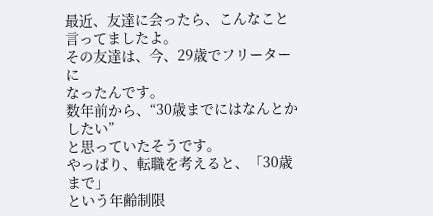最近、友達に会ったら、こんなこと
言ってましたよ。
その友達は、今、29歳でフリーターに
なったんです。
数年前から、“30歳までにはなんとかしたい”
と思っていたそうです。
やっぱり、転職を考えると、「30歳まで」
という年齢制限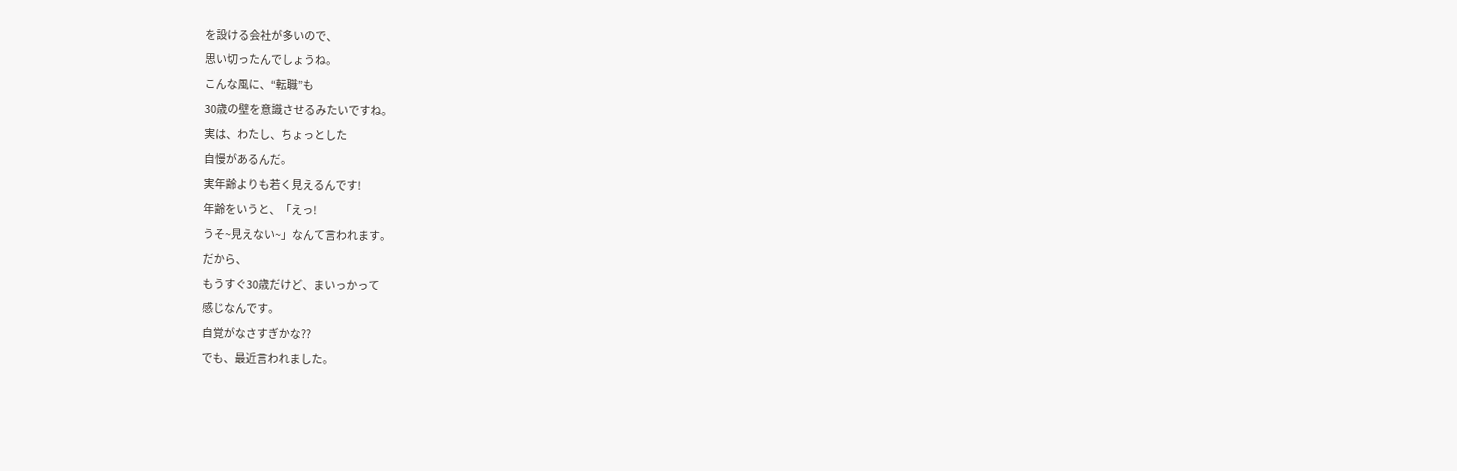を設ける会社が多いので、
思い切ったんでしょうね。
こんな風に、“転職”も
30歳の壁を意識させるみたいですね。
実は、わたし、ちょっとした
自慢があるんだ。
実年齢よりも若く見えるんです!
年齢をいうと、「えっ!
うそ~見えない~」なんて言われます。
だから、
もうすぐ30歳だけど、まいっかって
感じなんです。
自覚がなさすぎかな??
でも、最近言われました。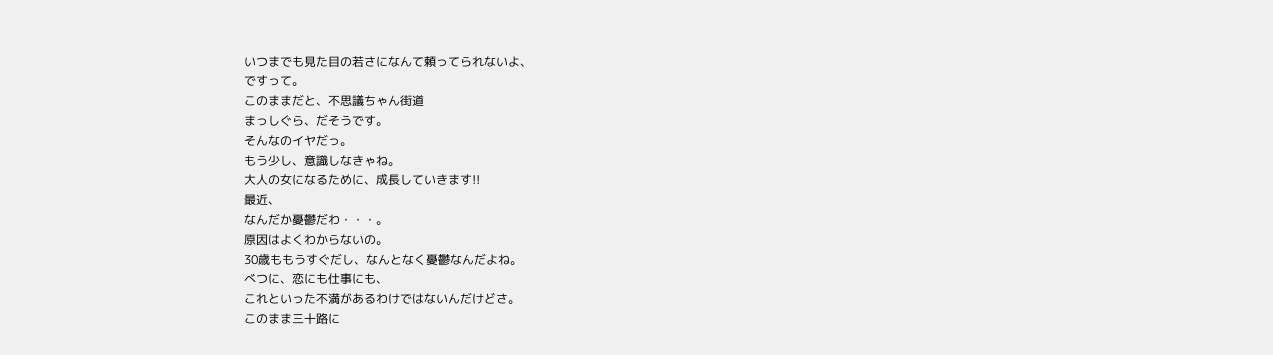いつまでも見た目の若さになんて頼ってられないよ、
ですって。
このままだと、不思議ちゃん街道
まっしぐら、だそうです。
そんなのイヤだっ。
もう少し、意識しなきゃね。
大人の女になるために、成長していきます!!
最近、
なんだか憂鬱だわ・・・。
原因はよくわからないの。
30歳ももうすぐだし、なんとなく憂鬱なんだよね。
べつに、恋にも仕事にも、
これといった不満があるわけではないんだけどさ。
このまま三十路に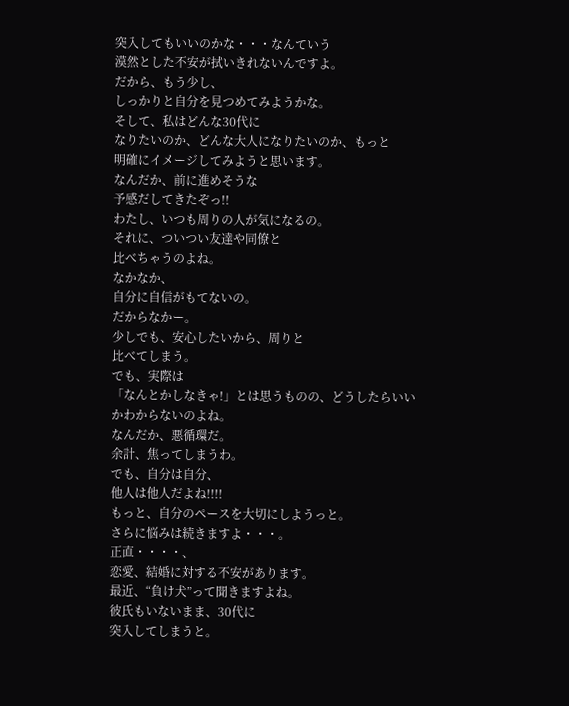突入してもいいのかな・・・なんていう
漠然とした不安が拭いきれないんですよ。
だから、もう少し、
しっかりと自分を見つめてみようかな。
そして、私はどんな30代に
なりたいのか、どんな大人になりたいのか、もっと
明確にイメージしてみようと思います。
なんだか、前に進めそうな
予感だしてきたぞっ!!
わたし、いつも周りの人が気になるの。
それに、ついつい友達や同僚と
比べちゃうのよね。
なかなか、
自分に自信がもてないの。
だからなかー。
少しでも、安心したいから、周りと
比べてしまう。
でも、実際は
「なんとかしなきゃ!」とは思うものの、どうしたらいい
かわからないのよね。
なんだか、悪循環だ。
余計、焦ってしまうわ。
でも、自分は自分、
他人は他人だよね!!!!
もっと、自分のペースを大切にしようっと。
さらに悩みは続きますよ・・・。
正直・・・・、
恋愛、結婚に対する不安があります。
最近、“負け犬”って聞きますよね。
彼氏もいないまま、30代に
突入してしまうと。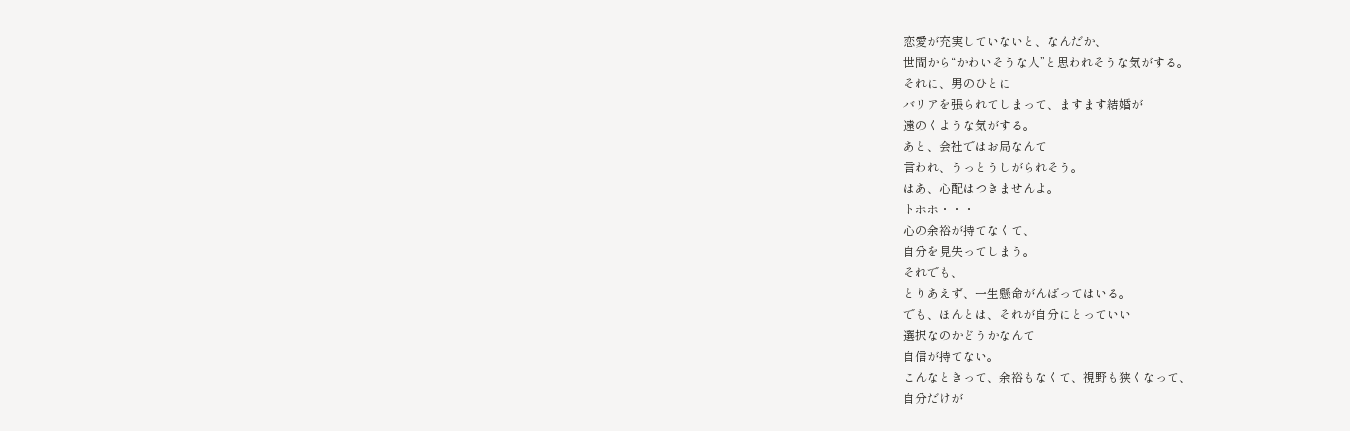恋愛が充実していないと、なんだか、
世間から“かわいそうな人”と思われそうな気がする。
それに、男のひとに
バリアを張られてしまって、ますます結婚が
遠のくような気がする。
あと、会社ではお局なんて
言われ、うっとうしがられそう。
はあ、心配はつきませんよ。
トホホ・・・
心の余裕が持てなくて、
自分を見失ってしまう。
それでも、
とりあえず、一生懸命がんばってはいる。
でも、ほんとは、それが自分にとっていい
選択なのかどうかなんて
自信が持てない。
こんなときって、余裕もなくて、視野も狭くなって、
自分だけが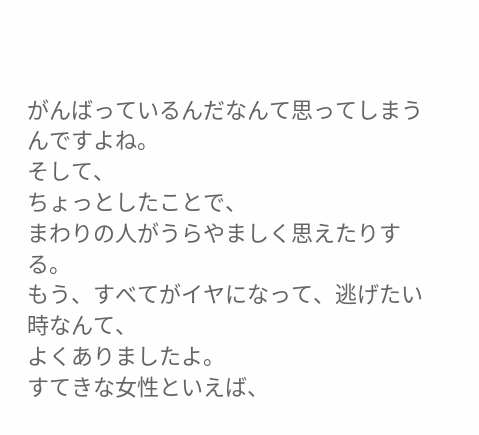がんばっているんだなんて思ってしまうんですよね。
そして、
ちょっとしたことで、
まわりの人がうらやましく思えたりする。
もう、すべてがイヤになって、逃げたい時なんて、
よくありましたよ。
すてきな女性といえば、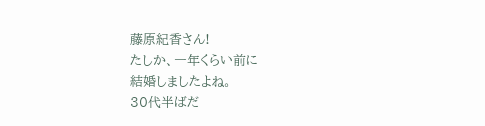藤原紀香さん!
たしか、一年くらい前に
結婚しましたよね。
30代半ばだ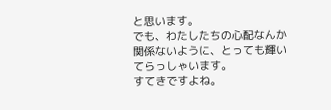と思います。
でも、わたしたちの心配なんか
関係ないように、とっても輝いてらっしゃいます。
すてきですよね。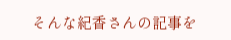そんな紀香さんの記事を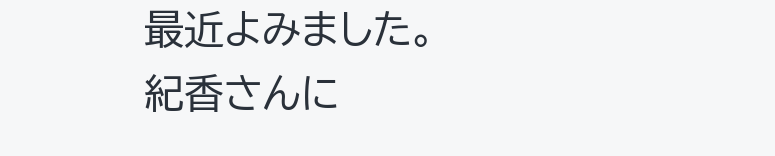最近よみました。
紀香さんに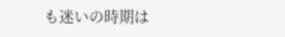も迷いの時期は